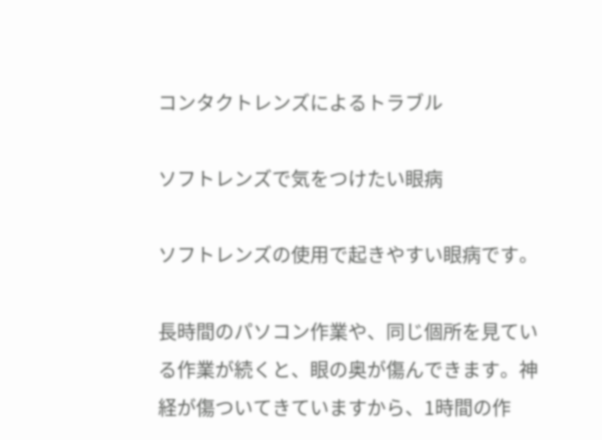コンタクトレンズによるトラブル

ソフトレンズで気をつけたい眼病

ソフトレンズの使用で起きやすい眼病です。

長時間のパソコン作業や、同じ個所を見ている作業が続くと、眼の奥が傷んできます。神経が傷ついてきていますから、1時間の作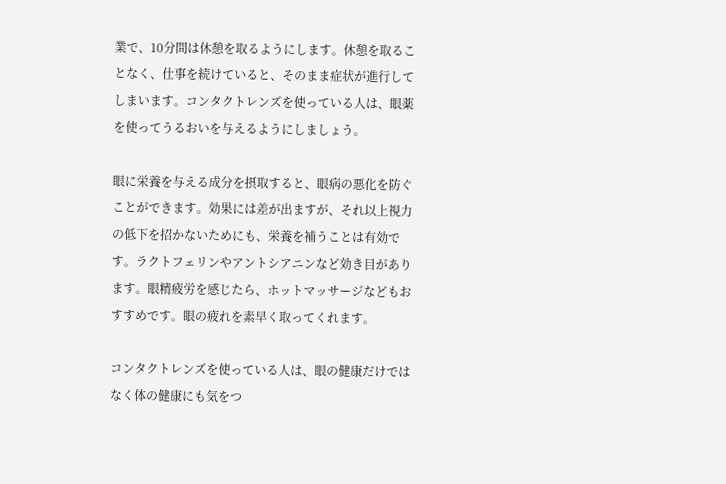業で、10分間は休憩を取るようにします。休憩を取ることなく、仕事を続けていると、そのまま症状が進行してしまいます。コンタクトレンズを使っている人は、眼薬を使ってうるおいを与えるようにしましょう。

眼に栄養を与える成分を摂取すると、眼病の悪化を防ぐことができます。効果には差が出ますが、それ以上視力の低下を招かないためにも、栄養を補うことは有効です。ラクトフェリンやアントシアニンなど効き目があります。眼精疲労を感じたら、ホットマッサージなどもおすすめです。眼の疲れを素早く取ってくれます。

コンタクトレンズを使っている人は、眼の健康だけではなく体の健康にも気をつ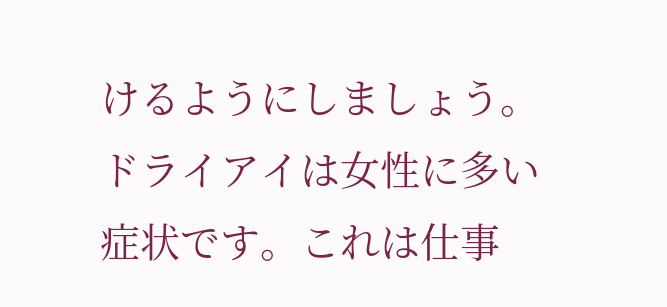けるようにしましょう。ドライアイは女性に多い症状です。これは仕事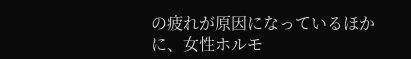の疲れが原因になっているほかに、女性ホルモ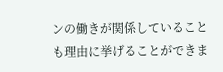ンの働きが関係していることも理由に挙げることができま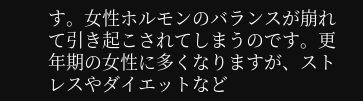す。女性ホルモンのバランスが崩れて引き起こされてしまうのです。更年期の女性に多くなりますが、ストレスやダイエットなど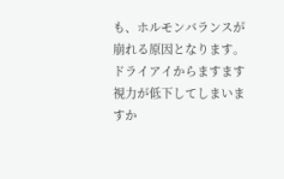も、ホルモンバランスが崩れる原因となります。ドライアイからますます視力が低下してしまいますか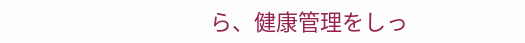ら、健康管理をしっ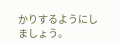かりするようにしましょう。